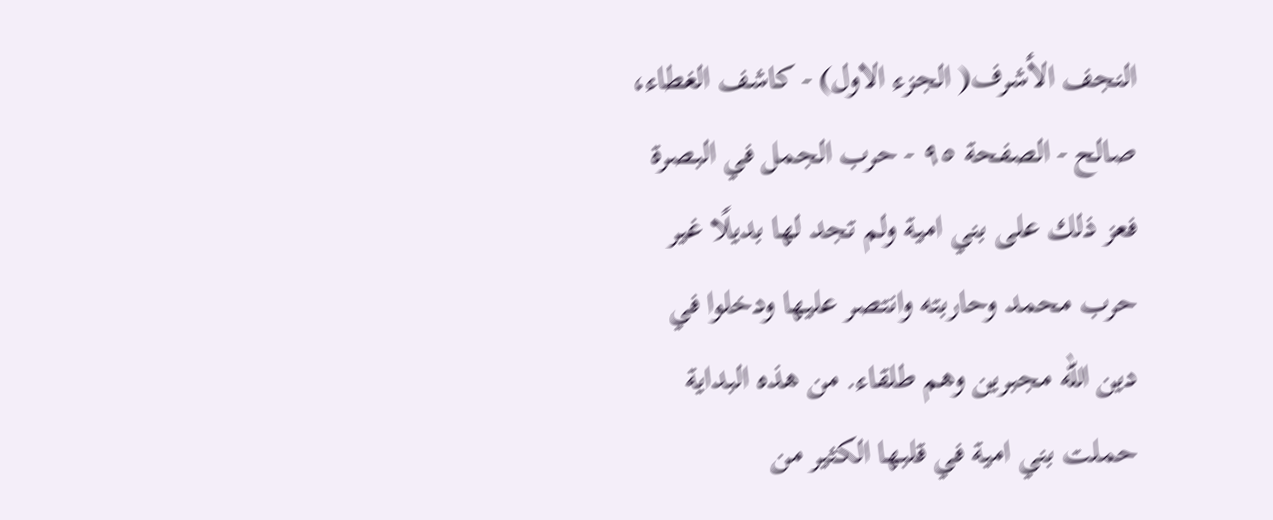النجف الأشرف( الجزء الاول) - كاشف الغطاء، صالح - الصفحة ٩٥ - حرب الجمل في البصرة
فعز ذلك على بني امية ولم تجد لها بديلًا غير حرب محمد وحاربته وانتصر عليها ودخلوا في دين الله مجبرين وهم طلقاء. من هذه البداية حملت بني امية في قلبها الكثير من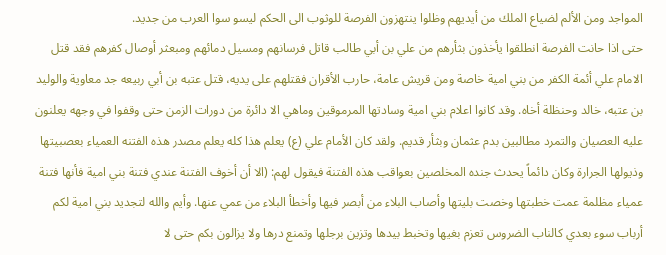المواجد ومن الألم لضياع الملك من أيديهم وظلوا ينتهزون الفرصة للوثوب الى الحكم ليسو سوا العرب من جديد.
حتى اذا حانت الفرصة انطلقوا يأخذون بثأرهم من علي بن أبي طالب قاتل فرسانهم ومسيل دمائهم ومبعثر أوصال كفرهم فقد قتل الامام علي أئمة الكفر من بني امية خاصة ومن قريش عامة، حارب الأقران فقتلهم على يديه، قتل عتبه بن أبي ربيعه جد معاوية والوليد بن عتبه، خالد وحنظلة أخاه. وقد كانوا اعلام بني امية وسادتها المرموقين وماهي الا دائرة من دورات الزمن حتى وقفوا في وجهه يعلنون عليه العصيان والتمرد مطالبين بدم عثمان وبثأر قديم. ولقد كان الأمام علي (ع) يعلم هذا كله يعلم مصدر هذه الفتنه العمياء بعصبيتها وذيولها الجرارة وكان دائماً يحدث جنده المخلصين بعواقب هذه الفتنة فيقول لهم: (الا أن أخوف الفتنة عندي فتنة بني امية فأنها فتنة عمياء مظلمة عمت خطبتها وخصت بليتها وأصاب البلاء من أبصر فيها وأخطأ البلاء من عمي عنها. وأيم والله لتجديد بني امية لكم أرباب سوء بعدي كالناب الضروس تعزم بغيها وتخبط بيدها وتزين برجلها وتمنع درها ولا يزالون بكم حتى لا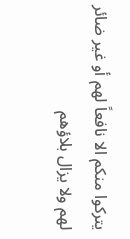يتركوا منكم الا نافعاً لهم أو غير ضائر لهم ولا يزال بلاؤهم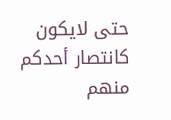حتى لايكون كانتصار أحدكم منهم